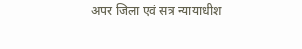अपर जिला एवं सत्र न्यायाधीश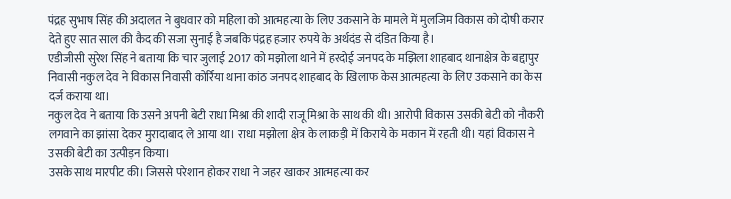पंद्रह सुभाष सिंह की अदालत ने बुधवार को महिला को आत्महत्या के लिए उकसाने के मामले में मुलजिम विकास को दोषी करार देते हुए सात साल की कैद की सजा सुनाई है जबकि पंद्रह हजार रुपये के अर्थदंड से दंडित किया है।
एडीजीसी सुरेश सिंह ने बताया कि चार जुलाई 2017 को मझोला थाने में हरदोई जनपद के मझिला शाहबाद थानाक्षेत्र के बद्दापुर निवासी नकुल देव ने विकास निवासी कोर्रिया थाना कांठ जनपद शाहबाद के खिलाफ केस आत्महत्या के लिए उकसाने का केस दर्ज कराया था।
नकुल देव ने बताया कि उसने अपनी बेटी राधा मिश्रा की शादी राजू मिश्रा के साथ की थी। आरोपी विकास उसकी बेटी को नौकरी लगवाने का झांसा देकर मुरादाबाद ले आया था। राधा मझोला क्षेत्र के लाकड़ी में किराये के मकान में रहती थी। यहां विकास ने उसकी बेटी का उत्पीड़न किया।
उसके साथ मारपीट की। जिससे परेशान होकर राधा ने जहर खाकर आत्महत्या कर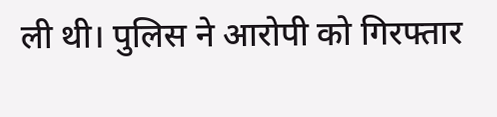ली थी। पुलिस ने आरोपी को गिरफ्तार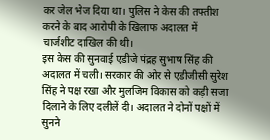कर जेल भेज दिया था। पुलिस ने केस की तफ्तीश करने के बाद आरोपी के खिलाफ अदालत में चार्जशीट दाखिल की थी।
इस केस की सुनवाई एडीजे पंद्रह सुभाष सिंह की अदालत में चली। सरकार की ओर से एडीजीसी सुरेश सिंह ने पक्ष रखा और मुलजिम विकास को कड़ी सजा दिलाने के लिए दलीलें दी। अदालत ने दोनों पक्षों में सुनने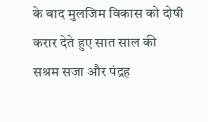के बाद मुलजिम विकास को दोषी करार देते हुए सात साल की सश्रम सजा और पंद्रह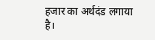हजार का अर्थदंड लगाया है।